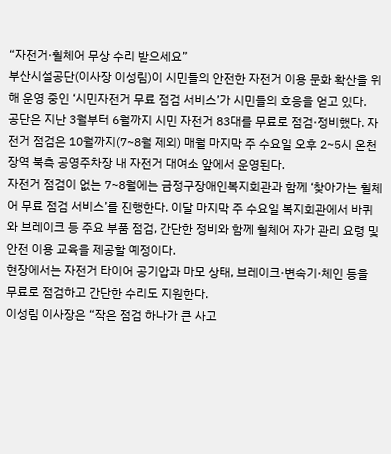“자전거·휠체어 무상 수리 받으세요”
부산시설공단(이사장 이성림)이 시민들의 안전한 자전거 이용 문화 확산을 위해 운영 중인 ‘시민자전거 무료 점검 서비스’가 시민들의 호응을 얻고 있다.
공단은 지난 3월부터 6월까지 시민 자전거 83대를 무료로 점검·정비했다. 자전거 점검은 10월까지(7~8월 제외) 매월 마지막 주 수요일 오후 2~5시 온천장역 북측 공영주차장 내 자전거 대여소 앞에서 운영된다.
자전거 점검이 없는 7~8월에는 금정구장애인복지회관과 함께 ‘찾아가는 휠체어 무료 점검 서비스’를 진행한다. 이달 마지막 주 수요일 복지회관에서 바퀴와 브레이크 등 주요 부품 점검, 간단한 정비와 함께 휠체어 자가 관리 요령 및 안전 이용 교육을 제공할 예정이다.
현장에서는 자전거 타이어 공기압과 마모 상태, 브레이크·변속기·체인 등을 무료로 점검하고 간단한 수리도 지원한다.
이성림 이사장은 “작은 점검 하나가 큰 사고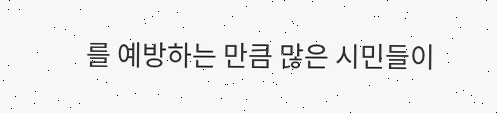를 예방하는 만큼 많은 시민들이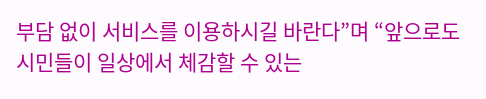부담 없이 서비스를 이용하시길 바란다”며 “앞으로도 시민들이 일상에서 체감할 수 있는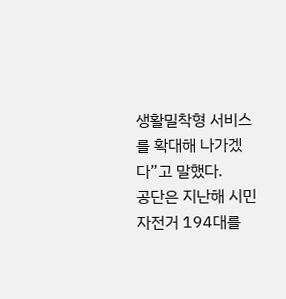생활밀착형 서비스를 확대해 나가겠다”고 말했다.
공단은 지난해 시민 자전거 194대를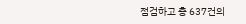점검하고 총 637건의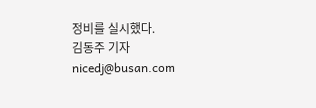정비를 실시했다.
김동주 기자 nicedj@busan.com